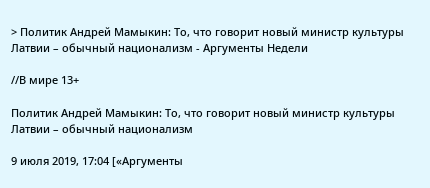> Политик Андрей Мамыкин: То, что говорит новый министр культуры Латвии – обычный национализм - Аргументы Недели

//В мире 13+

Политик Андрей Мамыкин: То, что говорит новый министр культуры Латвии – обычный национализм

9 июля 2019, 17:04 [«Аргументы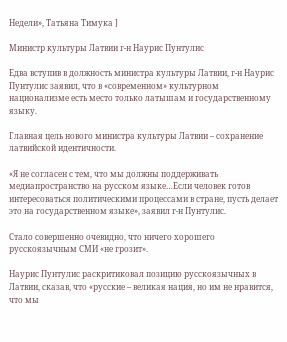Недели», Татьяна Тимука ]

Министр культуры Латвии г-н Наурис Пунтулис

Едва вступив в должность министра культуры Латвии, г-н Наурис Пунтулис заявил, что в «современном» культурном национализме есть место только латышам и государственному языку.

Главная цель нового министра культуры Латвии – сохранение латвийской идентичности.

«Я не согласен с тем, что мы должны поддерживать медиапространство на русском языке…Если человек готов интересоваться политическими процессами в стране, пусть делает это на государственном языке», заявил г-н Пунтулис.

Стало совершенно очевидно, что ничего хорошего русскоязычным СМИ «не грозит».

Наурис Пунтулис раскритиковал позицию русскоязычных в Латвии, сказав, что «русские – великая нация, но им не нравится, что мы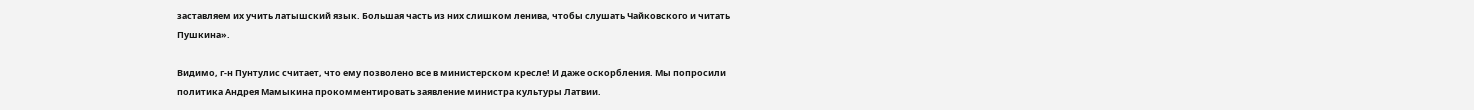заставляем их учить латышский язык. Большая часть из них слишком ленива, чтобы слушать Чайковского и читать Пушкина».

Видимо, г-н Пунтулис считает, что ему позволено все в министерском кресле! И даже оскорбления. Мы попросили политика Андрея Мамыкина прокомментировать заявление министра культуры Латвии.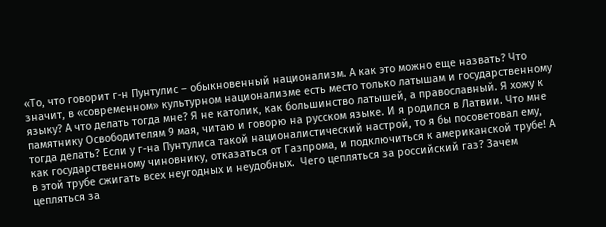«То, что говорит г-н Пунтулис – обыкновенный национализм. А как это можно еще назвать? Что значит, в «современном» культурном национализме есть место только латышам и государственному языку? А что делать тогда мне? Я не католик, как большинство латышей, а православный. Я хожу к памятнику Освободителям 9 мая, читаю и говорю на русском языке. И я родился в Латвии. Что мне тогда делать? Если у г-на Пунтулиса такой националистический настрой, то я бы посоветовал ему, как государственному чиновнику, отказаться от Газпрома, и подключиться к американской трубе! А в этой трубе сжигать всех неугодных и неудобных.  Чего цепляться за российский газ? Зачем цепляться за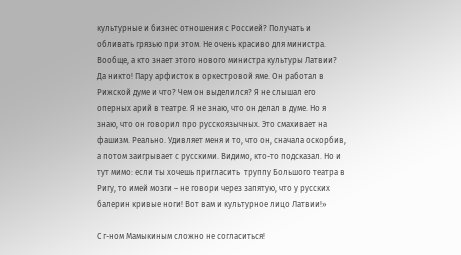культурные и бизнес отношения с Россией? Получать и обливать грязью при этом. Не очень красиво для министра. Вообще, а кто знает этого нового министра культуры Латвии? Да никто! Пару арфисток в оркестровой яме. Он работал в Рижской думе и что? Чем он выделился? Я не слышал его оперных арий в театре. Я не знаю, что он делал в думе. Но я знаю, что он говорил про русскоязычных. Это смахивает на фашизм. Реально. Удивляет меня и то, что он, сначала оскорбив, а потом заигрывает с русскими. Видимо, кто-то подсказал. Но и тут мимо: если ты хочешь пригласить  труппу Большого театра в Ригу, то имей мозги – не говори через запятую, что у русских балерин кривые ноги! Вот вам и культурное лицо Латвии!»

С г-ном Мамыкиным сложно не согласиться!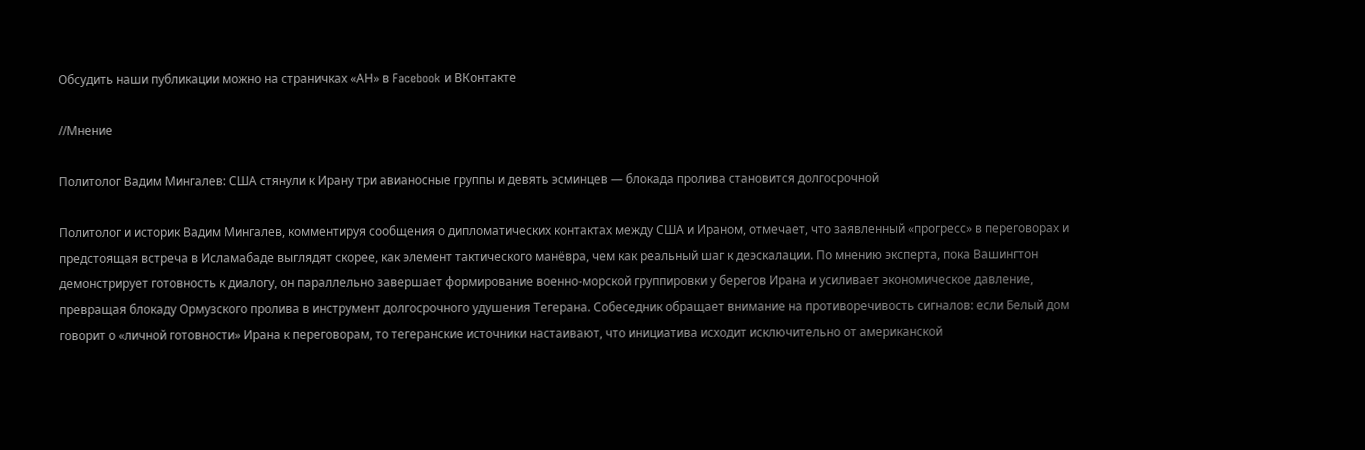Обсудить наши публикации можно на страничках «АН» в Facebook и ВКонтакте

//Мнение

Политолог Вадим Мингалев: США стянули к Ирану три авианосные группы и девять эсминцев — блокада пролива становится долгосрочной

Политолог и историк Вадим Мингалев, комментируя сообщения о дипломатических контактах между США и Ираном, отмечает, что заявленный «прогресс» в переговорах и предстоящая встреча в Исламабаде выглядят скорее, как элемент тактического манёвра, чем как реальный шаг к деэскалации. По мнению эксперта, пока Вашингтон демонстрирует готовность к диалогу, он параллельно завершает формирование военно-морской группировки у берегов Ирана и усиливает экономическое давление, превращая блокаду Ормузского пролива в инструмент долгосрочного удушения Тегерана. Собеседник обращает внимание на противоречивость сигналов: если Белый дом говорит о «личной готовности» Ирана к переговорам, то тегеранские источники настаивают, что инициатива исходит исключительно от американской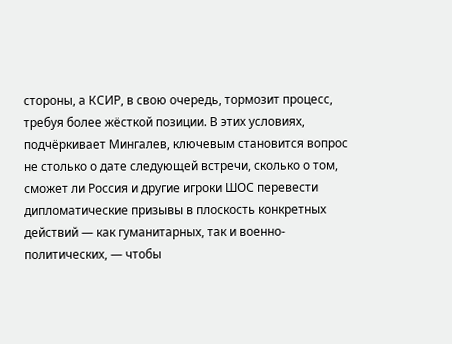стороны, а КСИР, в свою очередь, тормозит процесс, требуя более жёсткой позиции. В этих условиях, подчёркивает Мингалев, ключевым становится вопрос не столько о дате следующей встречи, сколько о том, сможет ли Россия и другие игроки ШОС перевести дипломатические призывы в плоскость конкретных действий — как гуманитарных, так и военно-политических, — чтобы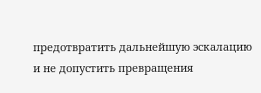предотвратить дальнейшую эскалацию и не допустить превращения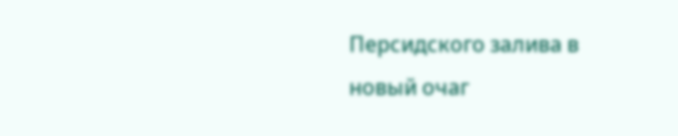Персидского залива в новый очаг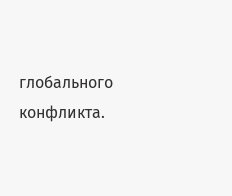глобального конфликта.